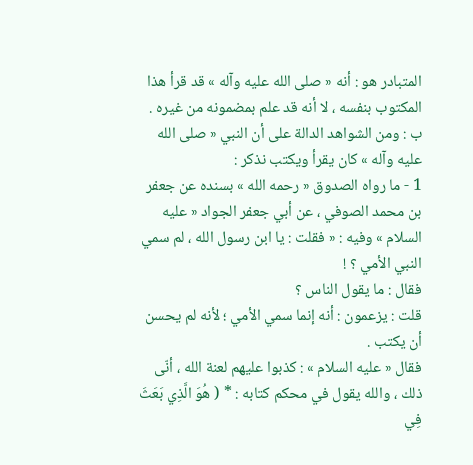المتبادر هو : أنه « صلى الله عليه وآله » قد قرأ هذا المكتوب بنفسه ، لا أنه قد علم بمضمونه من غيره .
ب : ومن الشواهد الدالة على أن النبي « صلى الله عليه وآله » كان يقرأ ويكتب نذكر :
1 - ما رواه الصدوق « رحمه الله » بسنده عن جعفر بن محمد الصوفي ، عن أبي جعفر الجواد « عليه السلام » وفيه : « فقلت : يا ابن رسول الله ، لم سمي النبي الأمي ؟ !
فقال : ما يقول الناس ؟
قلت : يزعمون : أنه إنما سمي الأمي ؛ لأنه لم يحسن أن يكتب .
فقال « عليه السلام » : كذبوا عليهم لعنة الله ، أنّى ذلك ، والله يقول في محكم كتابه : * ( هُوَ الَّذِي بَعَثَ فِي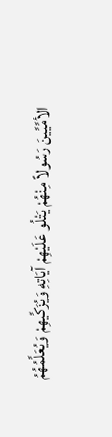الأمِّيِّينَ رَسُولاً مِنْهُمْ يَتْلُو عَلَيْهِمْ آيَاتِهِ وَيُزَكِّيهِمْ وَيُعَلِّمُهُمُ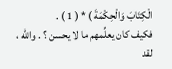الْكِتَابَ وَالْحِكْمَةَ ) * ( 1 ) .
فكيف كان يعلِّمهم ما لا يحسن ؟ . والله ، لقد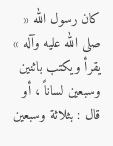كان رسول الله « صلى الله عليه وآله » يقرأ ويكتب باثنين وسبعين لساناً ، أو قال : بثلاثة وسبعين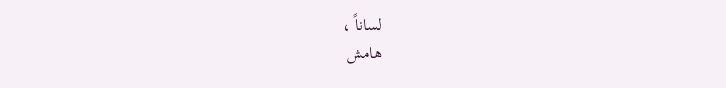لساناً ،
هامش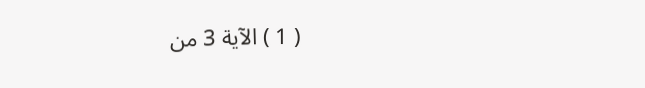( 1 ) الآية 3 من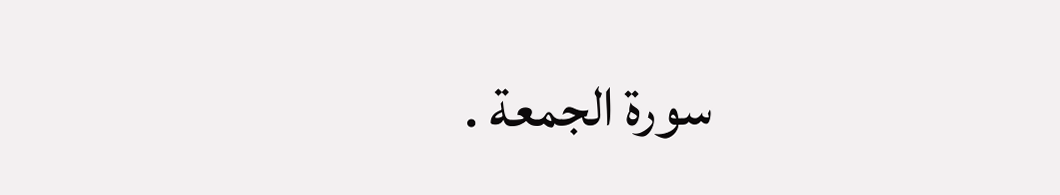سورة الجمعة .